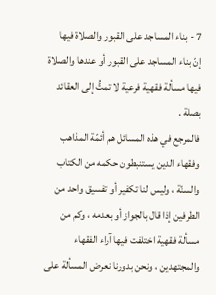7 - بناء المساجد على القبور والصلاة فيها
إنّ بناء المساجد على القبور أو عندها والصلاة فيها مسألة فقهية فرعية لا تمتُّ إلى العقائد بصلة .
فالمرجع في هذه المسائل هم أئمّة المذاهب وفقهاء الدين يستنبطون حكمه من الكتاب والسنّة ، وليس لنا تكفير أو تفسيق واحد من الطرفين إذا قال بالجواز أو بعدمه ، وكم من مسألة فقهية اختلفت فيها آراء الفقهاء والمجتهدين ، ونحن بدورنا نعرض المسألة على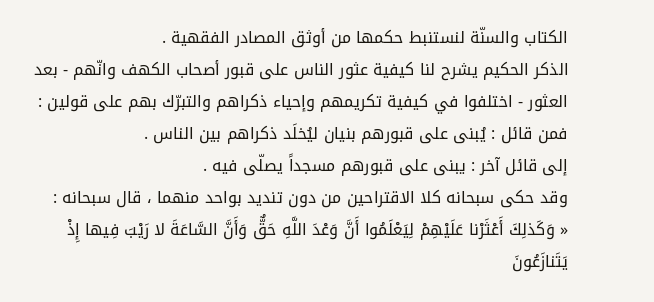الكتاب والسنّة لنستنبط حكمها من أوثق المصادر الفقهية .
الذكر الحكيم يشرح لنا كيفية عثور الناس على قبور أصحاب الكهف وانّهم - بعد العثور - اختلفوا في كيفية تكريمهم وإحياء ذكراهم والتبرّك بهم على قولين : فمن قائل : يُبنى على قبورهم بنيان ليُخلَد ذكراهم بين الناس .
إلى قائل آخر : يبنى على قبورهم مسجداً يصلّى فيه .
وقد حكى سبحانه كلا الاقتراحين من دون تنديد بواحد منهما ، قال سبحانه :
« وَكَذلِكَ أَعْثَرْنا عَلَيْهِمْ لِيَعْلَمُوا أَنَّ وَعْدَ اللَّهِ حَقٌّ وَأَنَّ السَّاعَةَ لا رَيْبَ فِيها إِذْ يَتَنازَعُونَ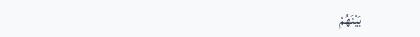بَيْنَهُمْ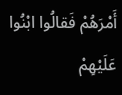أَمْرَهُمْ فَقالُوا ابْنُوا عَلَيْهِمْ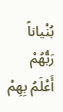بُنْياناً رَبُّهُمْ أَعْلَمُ بِهِمْ